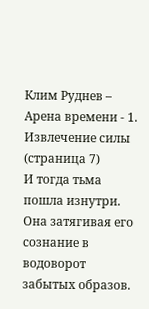Клим Руднев – Арена времени - 1. Извлечение силы (страница 7)
И тогда тьма пошла изнутри. Она затягивая его сознание в водоворот забытых образов.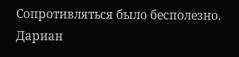Сопротивляться было бесполезно. Дариан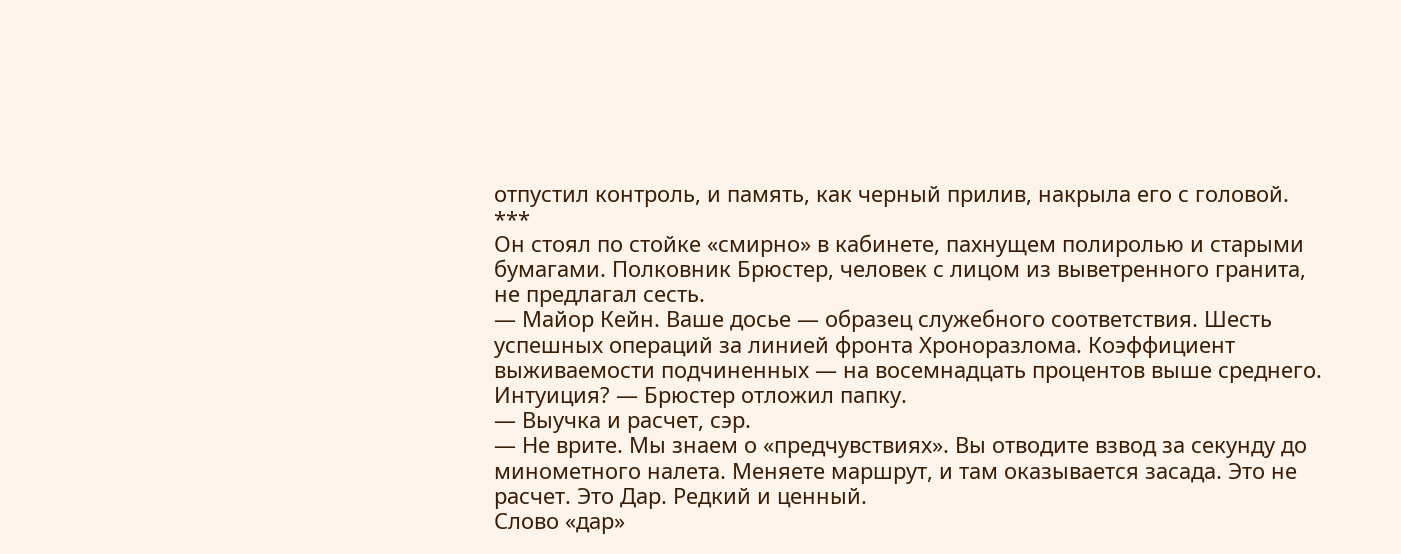отпустил контроль, и память, как черный прилив, накрыла его с головой.
***
Он стоял по стойке «смирно» в кабинете, пахнущем полиролью и старыми бумагами. Полковник Брюстер, человек с лицом из выветренного гранита, не предлагал сесть.
— Майор Кейн. Ваше досье — образец служебного соответствия. Шесть успешных операций за линией фронта Хроноразлома. Коэффициент выживаемости подчиненных — на восемнадцать процентов выше среднего. Интуиция? — Брюстер отложил папку.
— Выучка и расчет, сэр.
— Не врите. Мы знаем о «предчувствиях». Вы отводите взвод за секунду до минометного налета. Меняете маршрут, и там оказывается засада. Это не расчет. Это Дар. Редкий и ценный.
Слово «дар»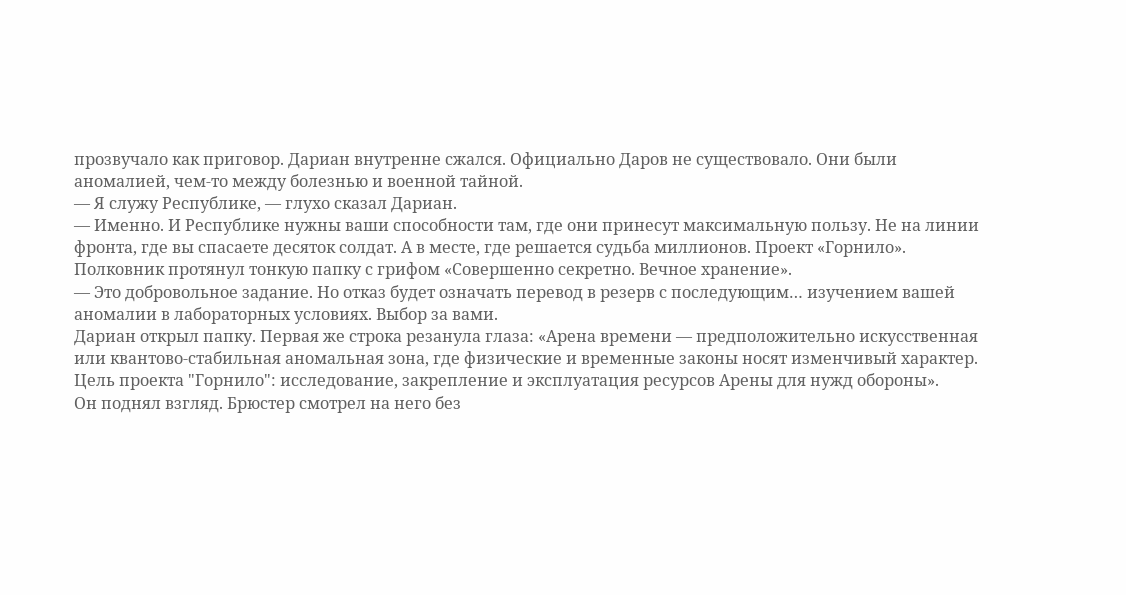прозвучало как приговор. Дариан внутренне сжался. Официально Даров не существовало. Они были аномалией, чем-то между болезнью и военной тайной.
— Я служу Республике, — глухо сказал Дариан.
— Именно. И Республике нужны ваши способности там, где они принесут максимальную пользу. Не на линии фронта, где вы спасаете десяток солдат. А в месте, где решается судьба миллионов. Проект «Горнило».
Полковник протянул тонкую папку с грифом «Совершенно секретно. Вечное хранение».
— Это добровольное задание. Но отказ будет означать перевод в резерв с последующим… изучением вашей аномалии в лабораторных условиях. Выбор за вами.
Дариан открыл папку. Первая же строка резанула глаза: «Арена времени — предположительно искусственная или квантово-стабильная аномальная зона, где физические и временные законы носят изменчивый характер. Цель проекта "Горнило": исследование, закрепление и эксплуатация ресурсов Арены для нужд обороны».
Он поднял взгляд. Брюстер смотрел на него без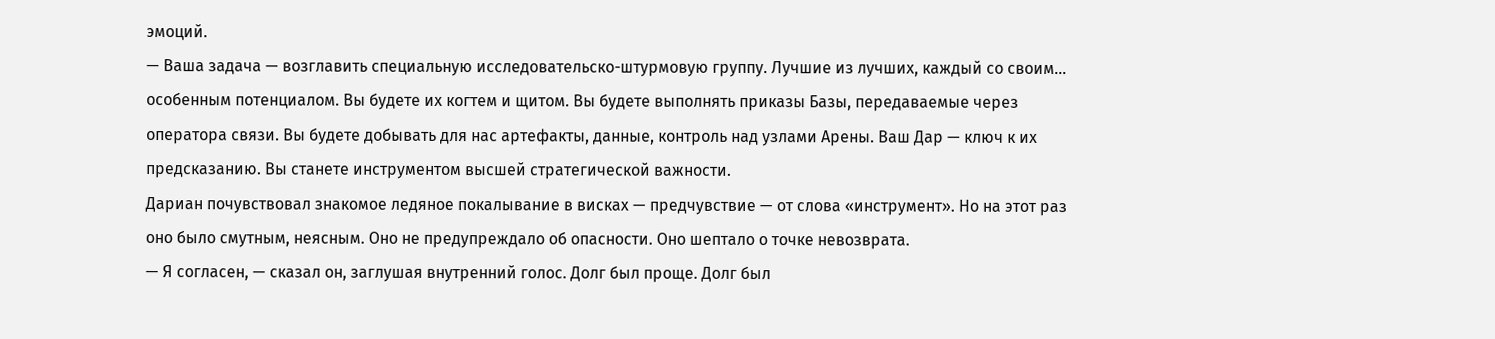эмоций.
— Ваша задача — возглавить специальную исследовательско-штурмовую группу. Лучшие из лучших, каждый со своим… особенным потенциалом. Вы будете их когтем и щитом. Вы будете выполнять приказы Базы, передаваемые через оператора связи. Вы будете добывать для нас артефакты, данные, контроль над узлами Арены. Ваш Дар — ключ к их предсказанию. Вы станете инструментом высшей стратегической важности.
Дариан почувствовал знакомое ледяное покалывание в висках — предчувствие — от слова «инструмент». Но на этот раз оно было смутным, неясным. Оно не предупреждало об опасности. Оно шептало о точке невозврата.
— Я согласен, — сказал он, заглушая внутренний голос. Долг был проще. Долг был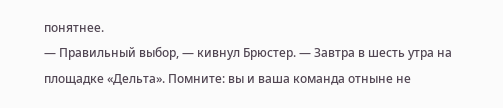понятнее.
— Правильный выбор, — кивнул Брюстер. — Завтра в шесть утра на площадке «Дельта». Помните: вы и ваша команда отныне не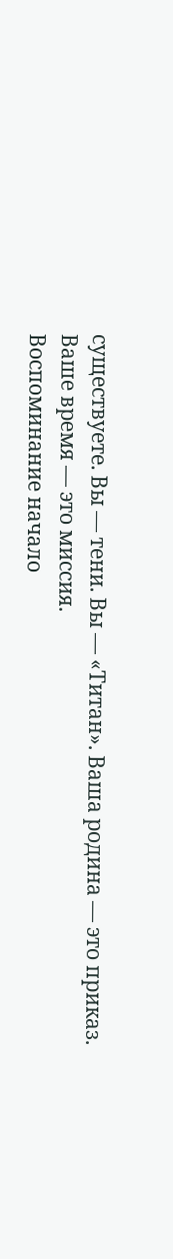существуете. Вы — тени. Вы — «Титан». Ваша родина — это приказ. Ваше время — это миссия.
Воспоминание начало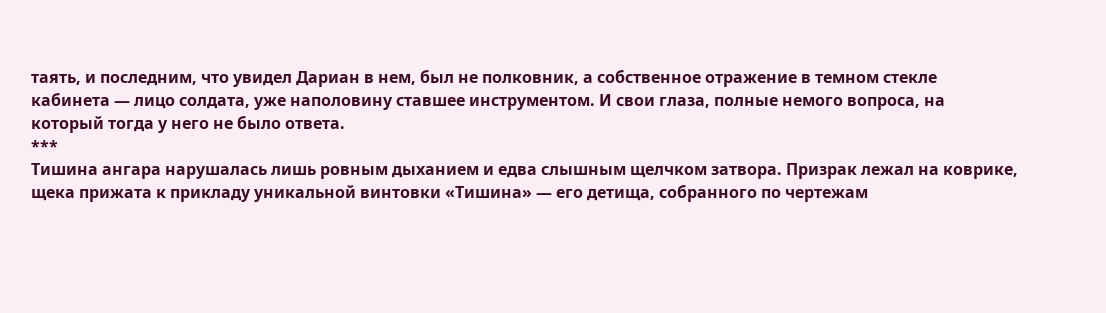таять, и последним, что увидел Дариан в нем, был не полковник, а собственное отражение в темном стекле кабинета — лицо солдата, уже наполовину ставшее инструментом. И свои глаза, полные немого вопроса, на который тогда у него не было ответа.
***
Тишина ангара нарушалась лишь ровным дыханием и едва слышным щелчком затвора. Призрак лежал на коврике, щека прижата к прикладу уникальной винтовки «Тишина» — его детища, собранного по чертежам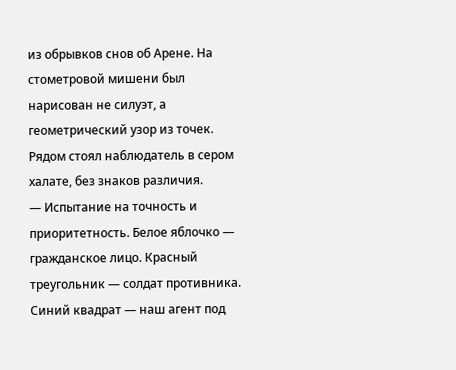из обрывков снов об Арене. На стометровой мишени был нарисован не силуэт, а геометрический узор из точек.
Рядом стоял наблюдатель в сером халате, без знаков различия.
— Испытание на точность и приоритетность. Белое яблочко — гражданское лицо. Красный треугольник — солдат противника. Синий квадрат — наш агент под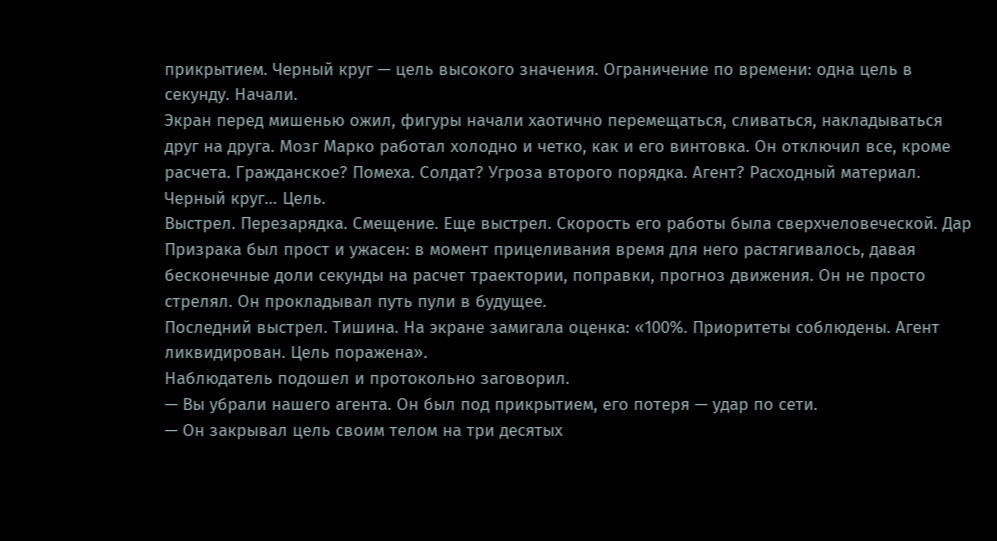прикрытием. Черный круг — цель высокого значения. Ограничение по времени: одна цель в секунду. Начали.
Экран перед мишенью ожил, фигуры начали хаотично перемещаться, сливаться, накладываться друг на друга. Мозг Марко работал холодно и четко, как и его винтовка. Он отключил все, кроме расчета. Гражданское? Помеха. Солдат? Угроза второго порядка. Агент? Расходный материал. Черный круг… Цель.
Выстрел. Перезарядка. Смещение. Еще выстрел. Скорость его работы была сверхчеловеческой. Дар Призрака был прост и ужасен: в момент прицеливания время для него растягивалось, давая бесконечные доли секунды на расчет траектории, поправки, прогноз движения. Он не просто стрелял. Он прокладывал путь пули в будущее.
Последний выстрел. Тишина. На экране замигала оценка: «100%. Приоритеты соблюдены. Агент ликвидирован. Цель поражена».
Наблюдатель подошел и протокольно заговорил.
— Вы убрали нашего агента. Он был под прикрытием, его потеря — удар по сети.
— Он закрывал цель своим телом на три десятых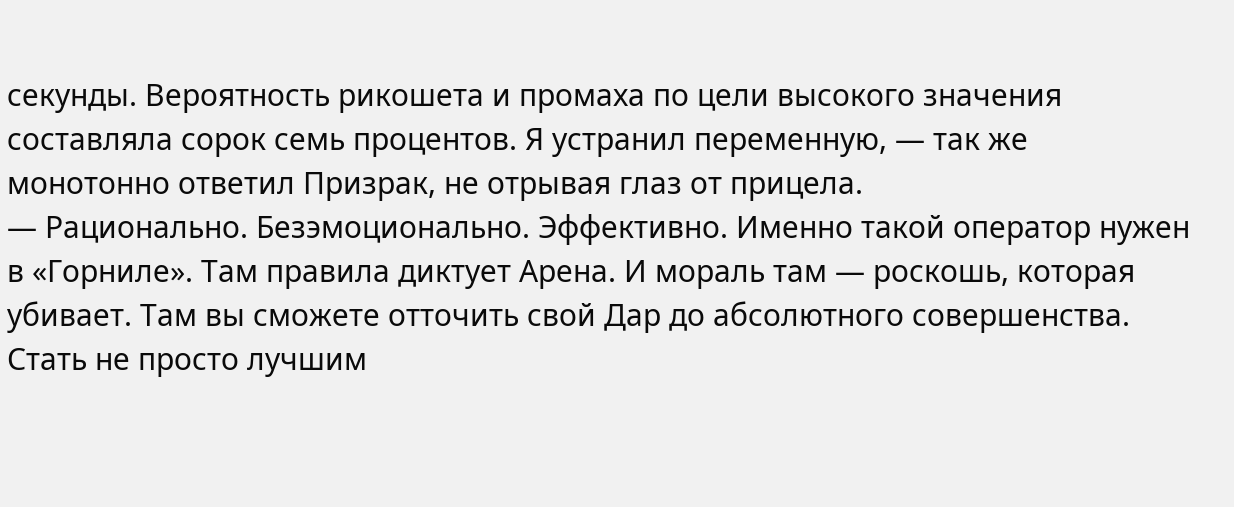секунды. Вероятность рикошета и промаха по цели высокого значения составляла сорок семь процентов. Я устранил переменную, — так же монотонно ответил Призрак, не отрывая глаз от прицела.
— Рационально. Безэмоционально. Эффективно. Именно такой оператор нужен в «Горниле». Там правила диктует Арена. И мораль там — роскошь, которая убивает. Там вы сможете отточить свой Дар до абсолютного совершенства. Стать не просто лучшим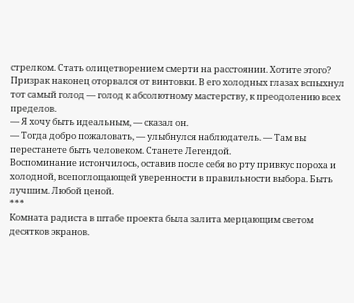стрелком. Стать олицетворением смерти на расстоянии. Хотите этого?
Призрак наконец оторвался от винтовки. В его холодных глазах вспыхнул тот самый голод — голод к абсолютному мастерству, к преодолению всех пределов.
— Я хочу быть идеальным, — сказал он.
— Тогда добро пожаловать, — улыбнулся наблюдатель. — Там вы перестанете быть человеком. Станете Легендой.
Воспоминание истончилось, оставив после себя во рту привкус пороха и холодной, всепоглощающей уверенности в правильности выбора. Быть лучшим. Любой ценой.
***
Комната радиста в штабе проекта была залита мерцающим светом десятков экранов.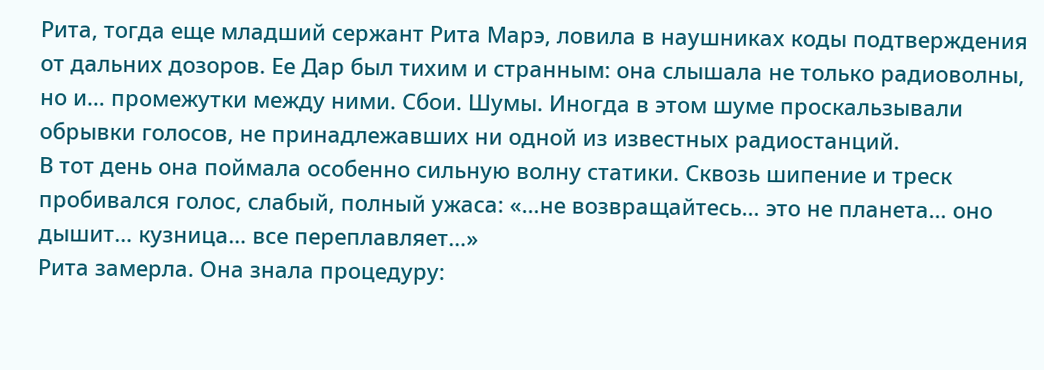Рита, тогда еще младший сержант Рита Марэ, ловила в наушниках коды подтверждения от дальних дозоров. Ее Дар был тихим и странным: она слышала не только радиоволны, но и… промежутки между ними. Сбои. Шумы. Иногда в этом шуме проскальзывали обрывки голосов, не принадлежавших ни одной из известных радиостанций.
В тот день она поймала особенно сильную волну статики. Сквозь шипение и треск пробивался голос, слабый, полный ужаса: «…не возвращайтесь… это не планета… оно дышит… кузница… все переплавляет…»
Рита замерла. Она знала процедуру: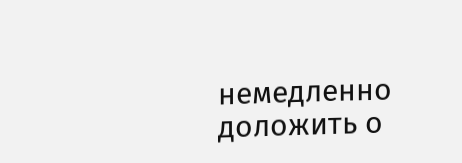немедленно доложить о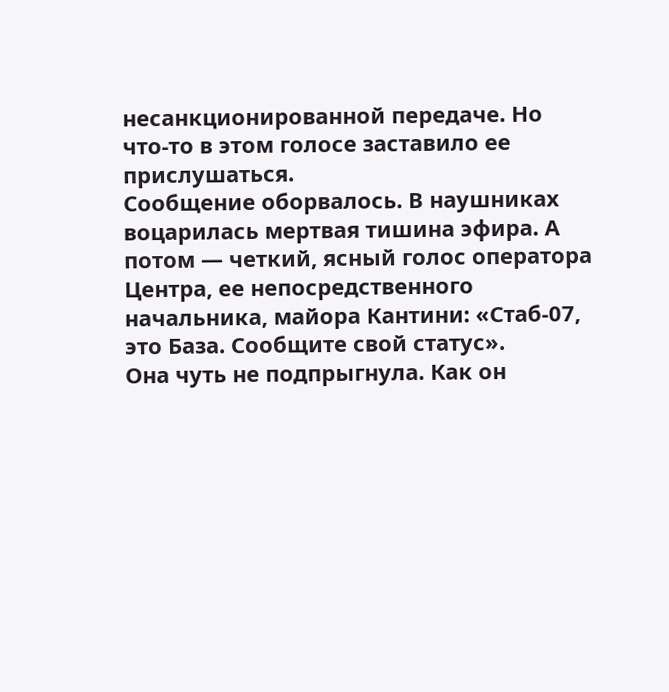несанкционированной передаче. Но что-то в этом голосе заставило ее прислушаться.
Сообщение оборвалось. В наушниках воцарилась мертвая тишина эфира. А потом — четкий, ясный голос оператора Центра, ее непосредственного начальника, майора Кантини: «Стаб-07, это База. Сообщите свой статус».
Она чуть не подпрыгнула. Как он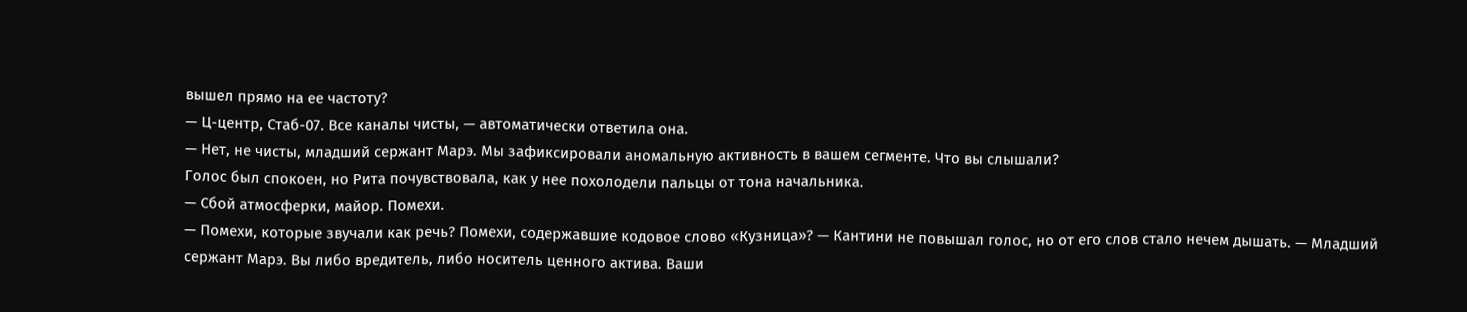вышел прямо на ее частоту?
— Ц-центр, Стаб-07. Все каналы чисты, — автоматически ответила она.
— Нет, не чисты, младший сержант Марэ. Мы зафиксировали аномальную активность в вашем сегменте. Что вы слышали?
Голос был спокоен, но Рита почувствовала, как у нее похолодели пальцы от тона начальника.
— Сбой атмосферки, майор. Помехи.
— Помехи, которые звучали как речь? Помехи, содержавшие кодовое слово «Кузница»? — Кантини не повышал голос, но от его слов стало нечем дышать. — Младший сержант Марэ. Вы либо вредитель, либо носитель ценного актива. Ваши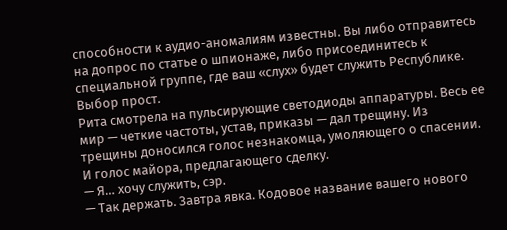способности к аудио-аномалиям известны. Вы либо отправитесь на допрос по статье о шпионаже, либо присоединитесь к специальной группе, где ваш «слух» будет служить Республике. Выбор прост.
Рита смотрела на пульсирующие светодиоды аппаратуры. Весь ее мир — четкие частоты, устав, приказы — дал трещину. Из трещины доносился голос незнакомца, умоляющего о спасении. И голос майора, предлагающего сделку.
— Я… хочу служить, сэр.
— Так держать. Завтра явка. Кодовое название вашего нового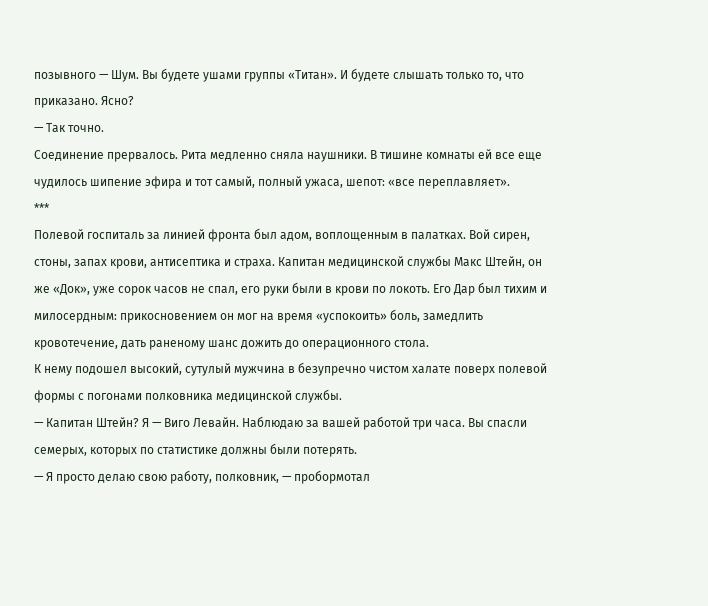позывного — Шум. Вы будете ушами группы «Титан». И будете слышать только то, что приказано. Ясно?
— Так точно.
Соединение прервалось. Рита медленно сняла наушники. В тишине комнаты ей все еще чудилось шипение эфира и тот самый, полный ужаса, шепот: «все переплавляет».
***
Полевой госпиталь за линией фронта был адом, воплощенным в палатках. Вой сирен, стоны, запах крови, антисептика и страха. Капитан медицинской службы Макс Штейн, он же «Док», уже сорок часов не спал, его руки были в крови по локоть. Его Дар был тихим и милосердным: прикосновением он мог на время «успокоить» боль, замедлить кровотечение, дать раненому шанс дожить до операционного стола.
К нему подошел высокий, сутулый мужчина в безупречно чистом халате поверх полевой формы с погонами полковника медицинской службы.
— Капитан Штейн? Я — Виго Левайн. Наблюдаю за вашей работой три часа. Вы спасли семерых, которых по статистике должны были потерять.
— Я просто делаю свою работу, полковник, — пробормотал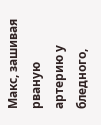Макс, зашивая рваную артерию у бледного,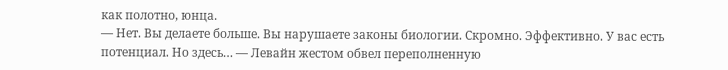как полотно, юнца.
— Нет. Вы делаете больше. Вы нарушаете законы биологии. Скромно. Эффективно. У вас есть потенциал. Но здесь… — Левайн жестом обвел переполненную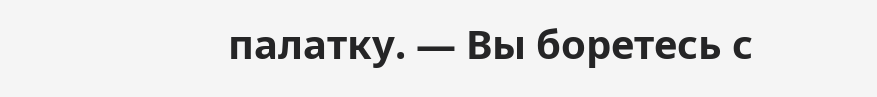палатку. — Вы боретесь с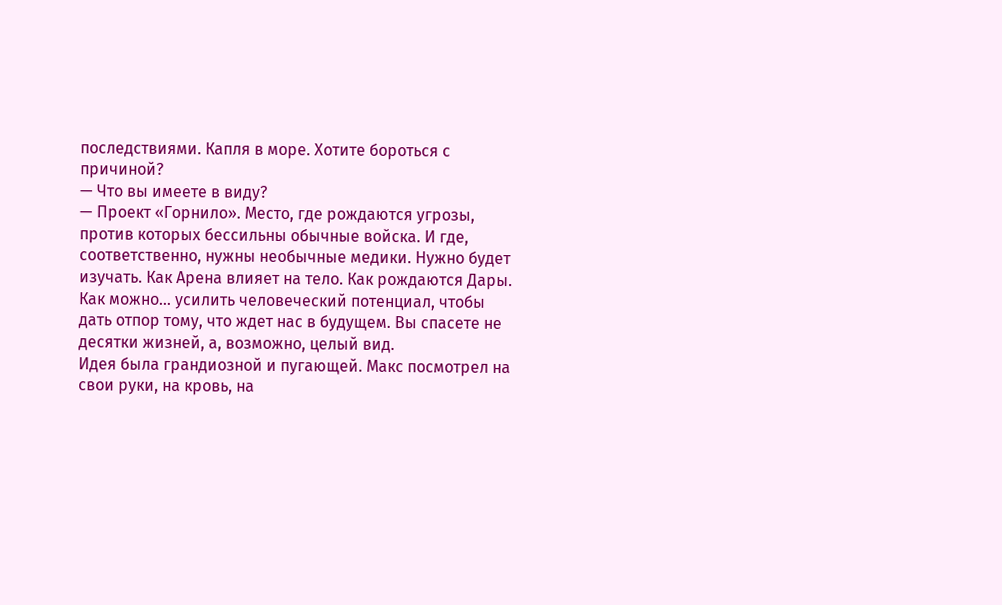последствиями. Капля в море. Хотите бороться с причиной?
— Что вы имеете в виду?
— Проект «Горнило». Место, где рождаются угрозы, против которых бессильны обычные войска. И где, соответственно, нужны необычные медики. Нужно будет изучать. Как Арена влияет на тело. Как рождаются Дары. Как можно… усилить человеческий потенциал, чтобы дать отпор тому, что ждет нас в будущем. Вы спасете не десятки жизней, а, возможно, целый вид.
Идея была грандиозной и пугающей. Макс посмотрел на свои руки, на кровь, на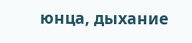юнца, дыхание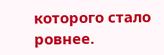которого стало ровнее.